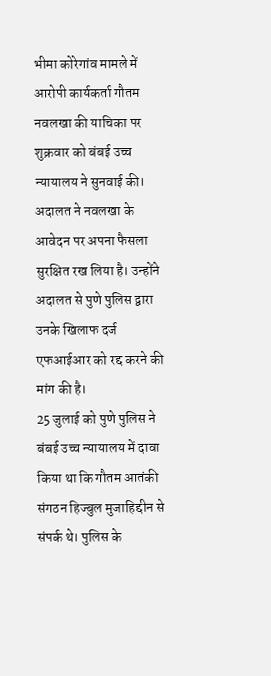भीमा कोरेगांव मामले में आरोपी कार्यकर्ता गौतम नवलखा की याचिका पर शुक्रवार को बंबई उच्च न्यायालय ने सुनवाई की। अदालत ने नवलखा के आवेदन पर अपना फैसला सुरक्षित रख लिया है। उन्होंने अदालत से पुणे पुलिस द्वारा उनके खिलाफ दर्ज एफआईआर को रद्द करने की मांग की है।
25 जुलाई को पुणे पुलिस ने बंबई उच्च न्यायालय में दावा किया था कि गौतम आतंकी संगठन हिज्बुल मुजाहिद्दीन से संपर्क थे। पुलिस के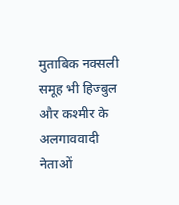मुताबिक नक्सली समूह भी हिज्बुल और कश्मीर के अलगाववादी नेताओं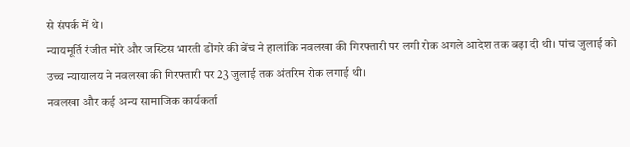से संपर्क में थे।
न्यायमूर्ति रंजीत मोरे और जस्टिस भारती डोंगरे की बेंच ने हालांकि नवलखा की गिरफ्तारी पर लगी रोक अगले आदेश तक बढ़ा दी थी। पांच जुलाई को उच्च न्यायालय ने नवलखा की गिरफ्तारी पर 23 जुलाई तक अंतरिम रोक लगाई थी।
नवलखा और कई अन्य सामाजिक कार्यकर्ता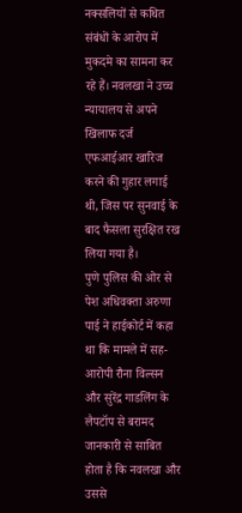नक्सलियों से कथित संबंधों के आरोप में मुकदमे का सामना कर रहे हैं। नवलखा ने उच्च न्यायालय से अपने खिलाफ दर्ज एफआईआर खारिज करने की गुहार लगाई थी, जिस पर सुनवाई के बाद फैसला सुरक्षित रख लिया गया है।
पुणे पुलिस की ओर से पेश अधिवक्ता अरुणा पाई ने हाईकोर्ट में कहा था कि मामले में सह-आरोपी रौना विल्सन और सुरेंद्र गाडलिंग के लैपटॉप से बरामद जानकारी से साबित होता है कि नवलखा और उससे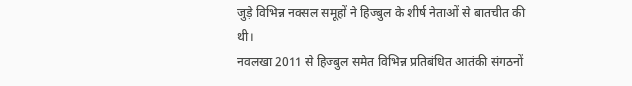जुड़े विभिन्न नक्सल समूहों ने हिज्बुल के शीर्ष नेताओं से बातचीत की थी।
नवलखा 2011 से हिज्बुल समेत विभिन्न प्रतिबंधित आतंकी संगठनों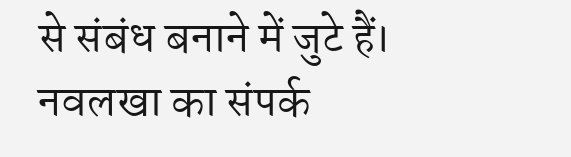से संबंध बनाने में जुटे हैं। नवलखा का संपर्क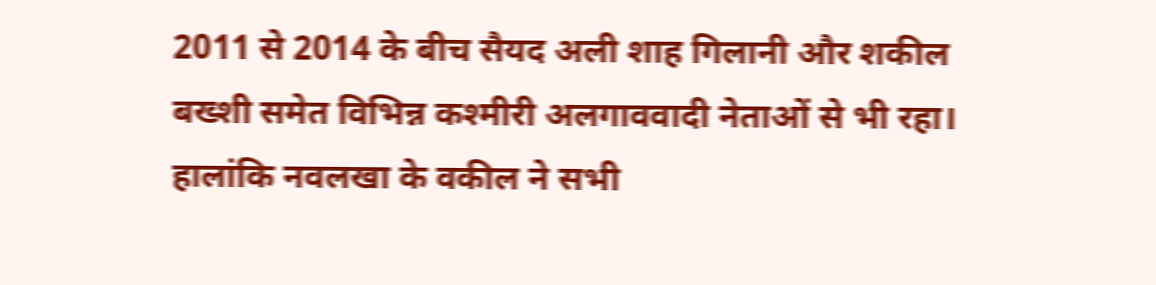2011 से 2014 के बीच सैयद अली शाह गिलानी और शकील बख्शी समेत विभिन्न कश्मीरी अलगाववादी नेताओं से भी रहा। हालांकि नवलखा के वकील ने सभी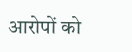आरोपों को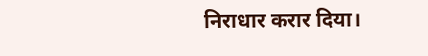निराधार करार दिया।